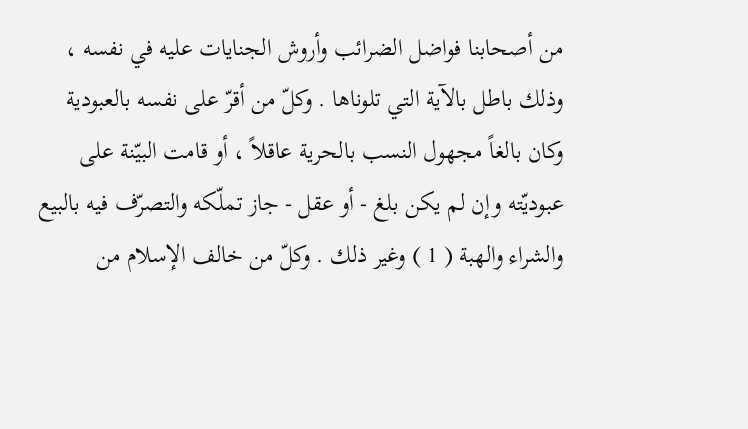من أصحابنا فواضل الضرائب وأروش الجنايات عليه في نفسه ، وذلك باطل بالآية التي تلوناها . وكلّ من أقرّ على نفسه بالعبودية وكان بالغاً مجهول النسب بالحرية عاقلاً ، أو قامت البيّنة على عبوديّته وإن لم يكن بلغ - أو عقل - جاز تملّكه والتصرّف فيه بالبيع والشراء والهبة ( 1 ) وغير ذلك . وكلّ من خالف الإسلام من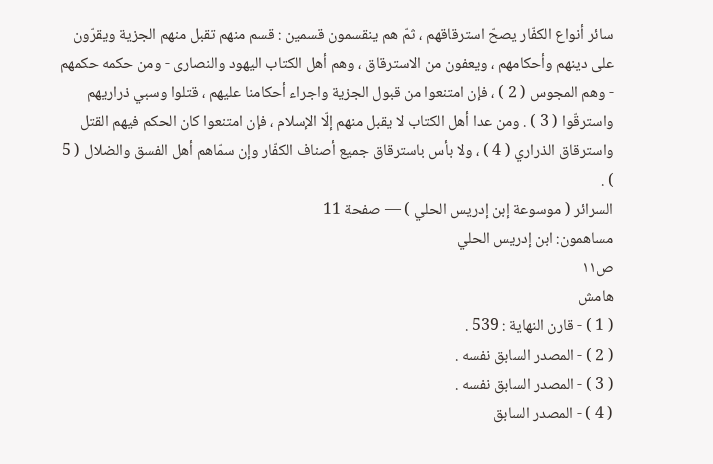سائر أنواع الكفّار يصحّ استرقاقهم ، ثمّ هم ينقسمون قسمين : قسم منهم تقبل منهم الجزية ويقرّون على دينهم وأحكامهم ، ويعفون من الاسترقاق ، وهم أهل الكتاب اليهود والنصارى - ومن حكمه حكمهم - وهم المجوس ( 2 ) ، فإن امتنعوا من قبول الجزية واجراء أحكامنا عليهم ، قتلوا وسبي ذراريهم واسترقّوا ( 3 ) . ومن عدا أهل الكتاب لا يقبل منهم إلّا الإسلام ، فإن امتنعوا كان الحكم فيهم القتل واسترقاق الذراري ( 4 ) ، ولا بأس باسترقاق جميع أصناف الكفّار وإن سمّاهم أهل الفسق والضلال ( 5 ) .
السرائر ( موسوعة إبن إدريس الحلي ) — صفحة 11
مساهمون: ابن إدريس الحلي
ص١١
هامش
( 1 ) - قارن النهاية : 539 .
( 2 ) - المصدر السابق نفسه .
( 3 ) - المصدر السابق نفسه .
( 4 ) - المصدر السابق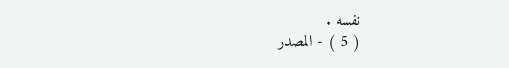نفسه .
( 5 ) - المصدر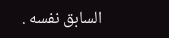السابق نفسه .